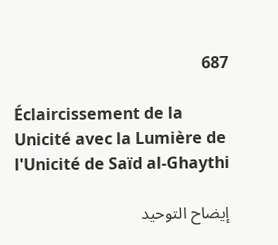687

Éclaircissement de la Unicité avec la Lumière de l'Unicité de Saïd al-Ghaythi

إيضاح التوحيد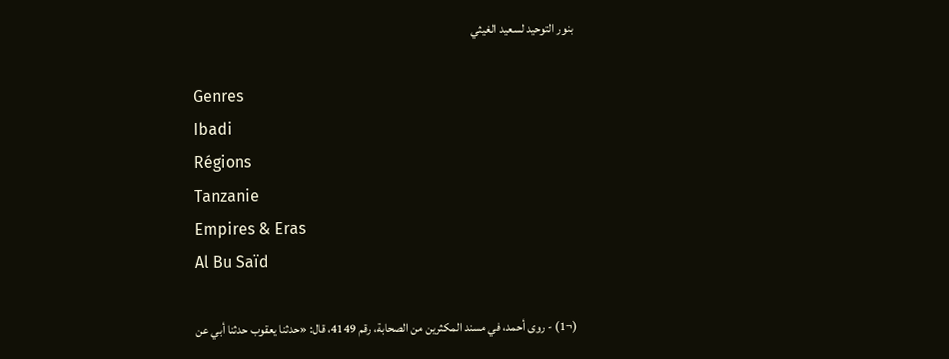بنور التوحيد لسعيد الغيثي

Genres
Ibadi
Régions
Tanzanie
Empires & Eras
Al Bu Saïd

(¬1) - روى أحمد، في مسند المكثرين من الصحابة، رقم 4149، قال: «حدثنا يعقوب حدثنا أبي عن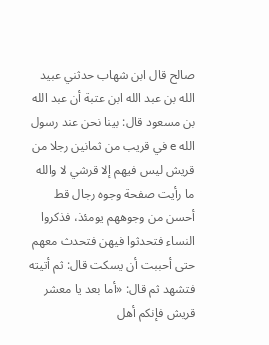صالح قال ابن شهاب حدثني عبيد الله بن عبد الله ابن عتبة أن عبد الله بن مسعود قال: بينا نحن عند رسول الله e في قريب من ثمانين رجلا من قريش ليس فيهم إلا قرشي لا والله ما رأيت صفحة وجوه رجال قط أحسن من وجوههم يومئذ، فذكروا النساء فتحدثوا فيهن فتحدث معهم حتى أحببت أن يسكت قال: ثم أتيته فتشهد ثم قال: «أما بعد يا معشر قريش فإنكم أهل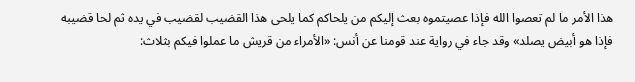هذا الأمر ما لم تعصوا الله فإذا عصيتموه بعث إليكم من يلحاكم كما يلحى هذا القضيب لقضيب في يده ثم لحا قضيبه فإذا هو أبيض يصلد» وقد جاء في رواية عند قومنا عن أنس: «الأمراء من قريش ما عملوا فيكم بثلاث: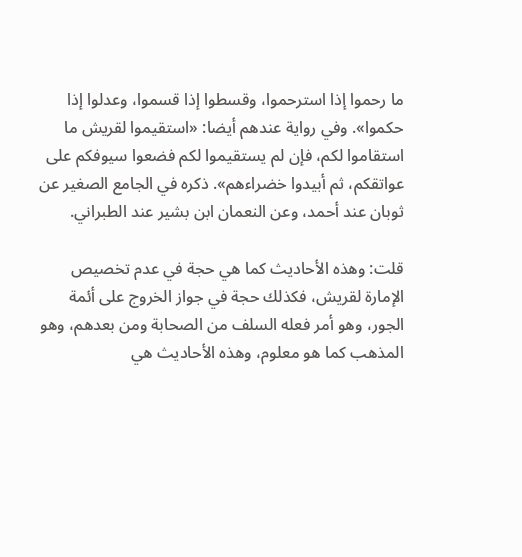ما رحموا إذا استرحموا، وقسطوا إذا قسموا، وعدلوا إذا حكموا». وفي رواية عندهم أيضا: «استقيموا لقريش ما استقاموا لكم، فإن لم يستقيموا لكم فضعوا سيوفكم على عواتقكم، ثم أبيدوا خضراءهم». ذكره في الجامع الصغير عن ثوبان عند أحمد، وعن النعمان ابن بشير عند الطبراني.

قلت: وهذه الأحاديث كما هي حجة في عدم تخصيص الإمارة لقريش، فكذلك حجة في جواز الخروج على أئمة الجور، وهو أمر فعله السلف من الصحابة ومن بعدهم، وهو المذهب كما هو معلوم، وهذه الأحاديث هي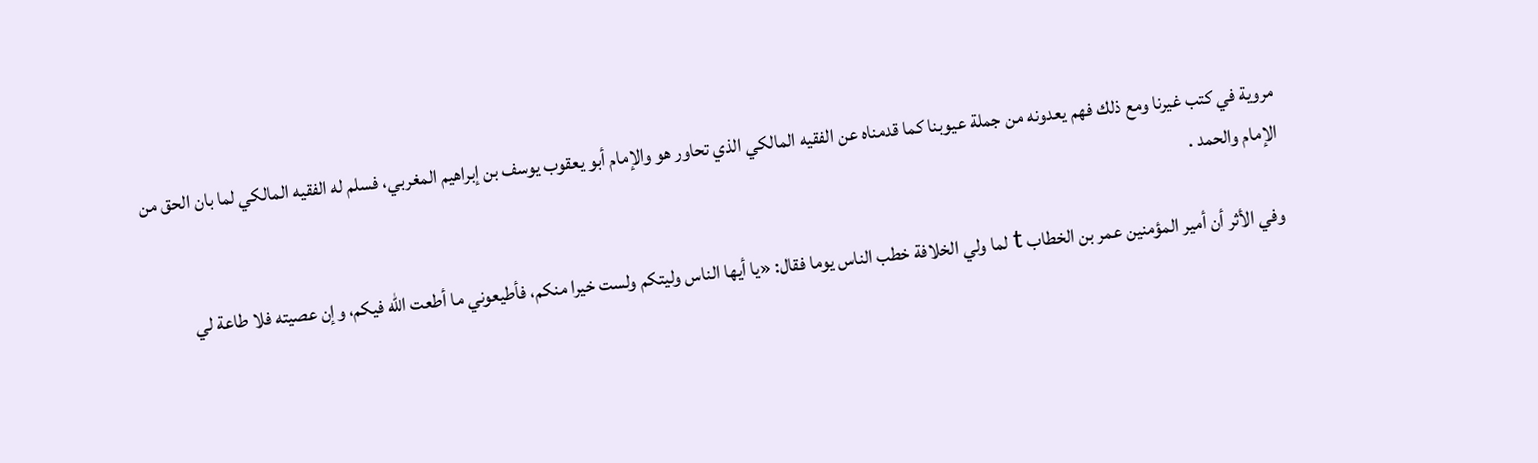مروية في كتب غيرنا ومع ذلك فهم يعدونه من جملة عيوبنا كما قدمناه عن الفقيه المالكي الذي تحاور هو والإمام أبو يعقوب يوسف بن إبراهيم المغربي، فسلم له الفقيه المالكي لما بان الحق من الإمام والحمد .

وفي الأثر أن أمير المؤمنين عمر بن الخطاب t لما ولي الخلافة خطب الناس يوما فقال: «يا أيها الناس وليتكم ولست خيرا منكم، فأطيعوني ما أطعت الله فيكم، وإن عصيته فلا طاعة لي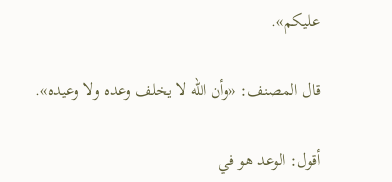عليكم».

قال المصنف: «وأن الله لا يخلف وعده ولا وعيده».

أقول: الوعد هو في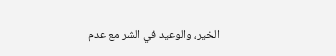الخير، والوعيد في الشر مع عدم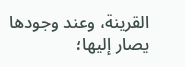القرينة، وعند وجودها يصار إليها؛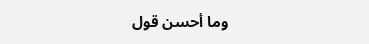وما أحسن قول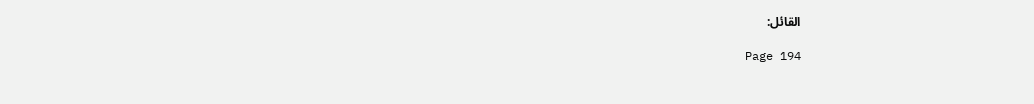القائل:

Page 194